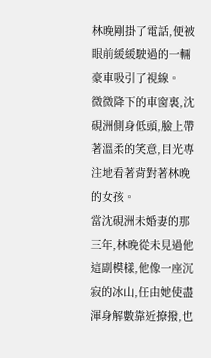林晚剛掛了電話,便被眼前緩緩駛過的一輛豪車吸引了視線。
微微降下的車窗裏,沈硯洲側身低頭,臉上帶著溫柔的笑意,目光專注地看著背對著林晚的女孩。
當沈硯洲未婚妻的那三年,林晚從未見過他這副模樣,他像一座沉寂的冰山,任由她使盡渾身解數靠近撩撥,也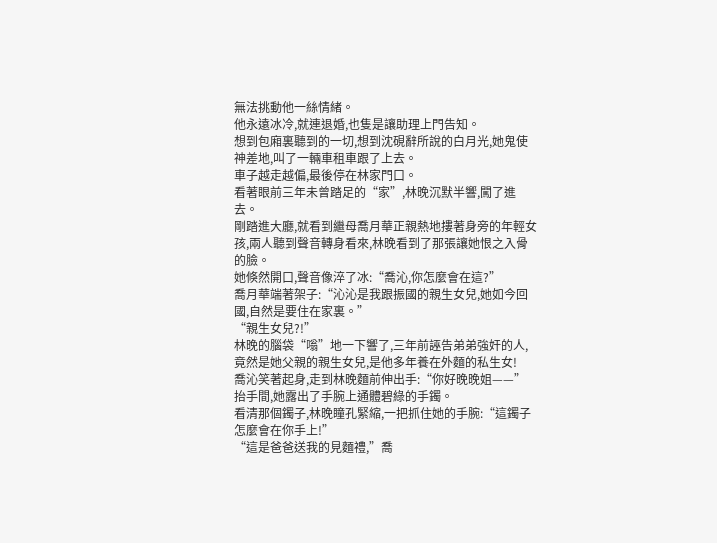無法挑動他一絲情緒。
他永遠冰冷,就連退婚,也隻是讓助理上門告知。
想到包廂裏聽到的一切,想到沈硯辭所說的白月光,她鬼使神差地,叫了一輛車租車跟了上去。
車子越走越偏,最後停在林家門口。
看著眼前三年未曾踏足的“家”,林晚沉默半響,闖了進去。
剛踏進大廳,就看到繼母喬月華正親熱地摟著身旁的年輕女孩,兩人聽到聲音轉身看來,林晚看到了那張讓她恨之入骨的臉。
她倏然開口,聲音像淬了冰:“喬沁,你怎麼會在這?”
喬月華端著架子:“沁沁是我跟振國的親生女兒,她如今回國,自然是要住在家裏。”
“親生女兒?!”
林晚的腦袋“嗡”地一下響了,三年前誣告弟弟強奸的人,竟然是她父親的親生女兒,是他多年養在外麵的私生女!
喬沁笑著起身,走到林晚麵前伸出手:“你好晚晚姐——”
抬手間,她露出了手腕上通體碧綠的手鐲。
看清那個鐲子,林晚瞳孔緊縮,一把抓住她的手腕:“這鐲子怎麼會在你手上!”
“這是爸爸送我的見麵禮,”喬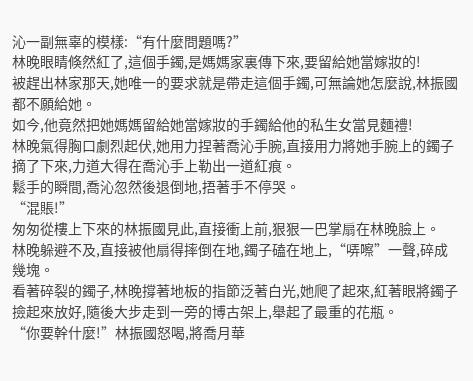沁一副無辜的模樣:“有什麼問題嗎?”
林晚眼睛倏然紅了,這個手鐲,是媽媽家裏傳下來,要留給她當嫁妝的!
被趕出林家那天,她唯一的要求就是帶走這個手鐲,可無論她怎麼說,林振國都不願給她。
如今,他竟然把她媽媽留給她當嫁妝的手鐲給他的私生女當見麵禮!
林晚氣得胸口劇烈起伏,她用力捏著喬沁手腕,直接用力將她手腕上的鐲子摘了下來,力道大得在喬沁手上勒出一道紅痕。
鬆手的瞬間,喬沁忽然後退倒地,捂著手不停哭。
“混賬!”
匆匆從樓上下來的林振國見此,直接衝上前,狠狠一巴掌扇在林晚臉上。
林晚躲避不及,直接被他扇得摔倒在地,鐲子磕在地上,“哢嚓”一聲,碎成幾塊。
看著碎裂的鐲子,林晚撐著地板的指節泛著白光,她爬了起來,紅著眼將鐲子撿起來放好,隨後大步走到一旁的博古架上,舉起了最重的花瓶。
“你要幹什麼!”林振國怒喝,將喬月華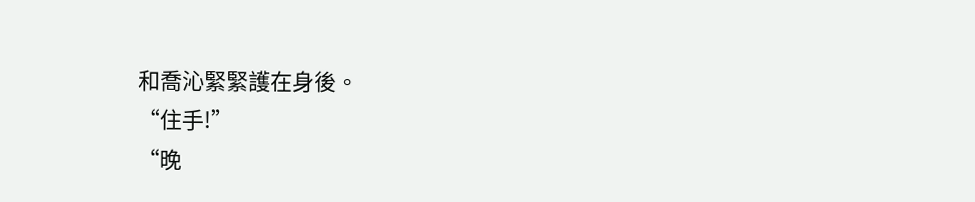和喬沁緊緊護在身後。
“住手!”
“晚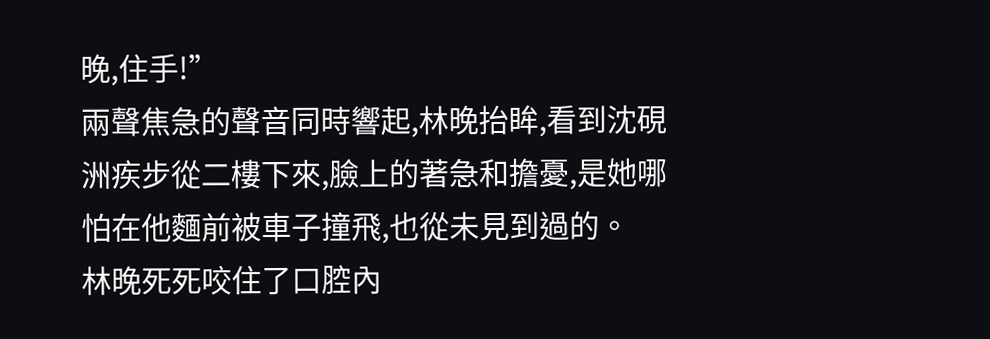晚,住手!”
兩聲焦急的聲音同時響起,林晚抬眸,看到沈硯洲疾步從二樓下來,臉上的著急和擔憂,是她哪怕在他麵前被車子撞飛,也從未見到過的。
林晚死死咬住了口腔內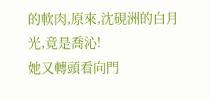的軟肉,原來,沈硯洲的白月光,竟是喬沁!
她又轉頭看向門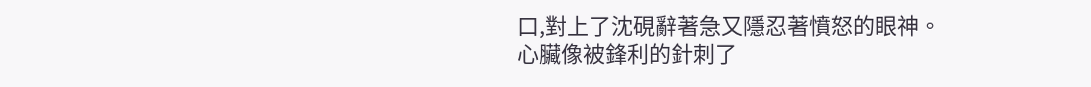口,對上了沈硯辭著急又隱忍著憤怒的眼神。
心臟像被鋒利的針刺了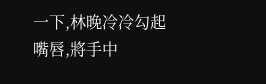一下,林晚冷冷勾起嘴唇,將手中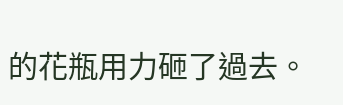的花瓶用力砸了過去。